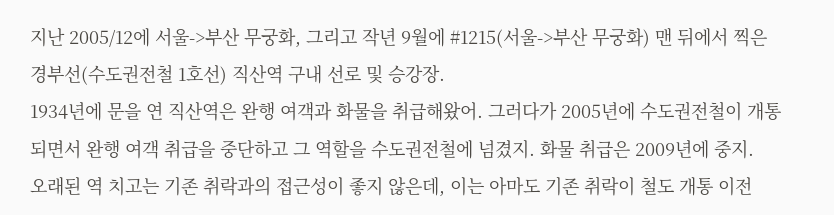지난 2005/12에 서울->부산 무궁화, 그리고 작년 9월에 #1215(서울->부산 무궁화) 맨 뒤에서 찍은 경부선(수도권전철 1호선) 직산역 구내 선로 및 승강장.
1934년에 문을 연 직산역은 완행 여객과 화물을 취급해왔어. 그러다가 2005년에 수도권전철이 개통되면서 완행 여객 취급을 중단하고 그 역할을 수도권전철에 넘겼지. 화물 취급은 2009년에 중지.
오래된 역 치고는 기존 취락과의 접근성이 좋지 않은데, 이는 아마도 기존 취락이 철도 개통 이전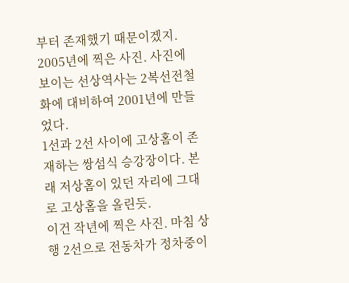부터 존재했기 때문이겠지.
2005년에 찍은 사진. 사진에 보이는 선상역사는 2복선전철화에 대비하여 2001년에 만들었다.
1선과 2선 사이에 고상홈이 존재하는 쌍섬식 승강장이다. 본래 저상홈이 있던 자리에 그대로 고상홈을 올린듯.
이건 작년에 찍은 사진. 마침 상행 2선으로 전동차가 정차중이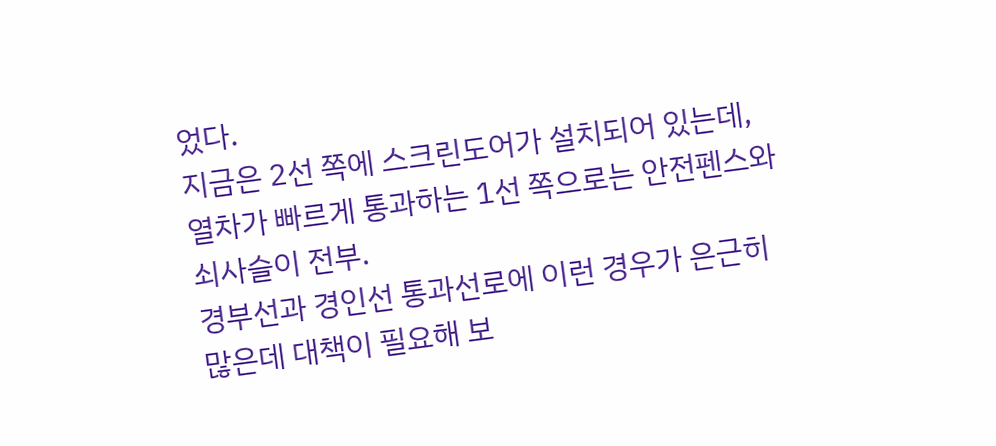었다.
지금은 2선 쪽에 스크린도어가 설치되어 있는데, 열차가 빠르게 통과하는 1선 쪽으로는 안전펜스와 쇠사슬이 전부.
경부선과 경인선 통과선로에 이런 경우가 은근히 많은데 대책이 필요해 보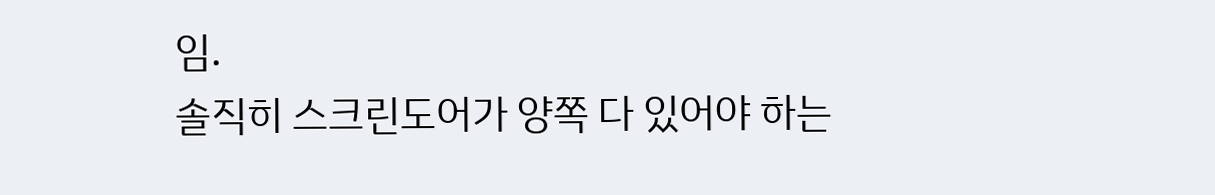임.
솔직히 스크린도어가 양쪽 다 있어야 하는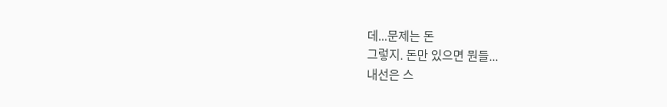데...문제는 돈
그렇지. 돈만 있으면 뭔들...
내선은 스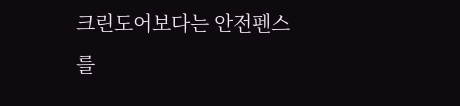크린도어보다는 안전펜스를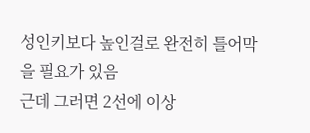성인키보다 높인걸로 완전히 틀어막을 필요가 있음
근데 그러면 2선에 이상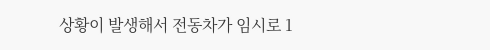상황이 발생해서 전동차가 임시로 1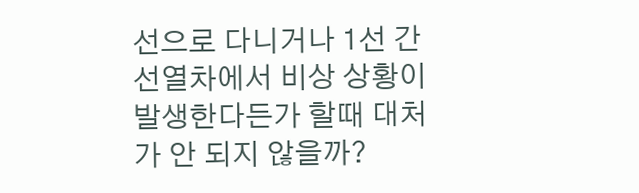선으로 다니거나 1선 간선열차에서 비상 상황이 발생한다든가 할때 대처가 안 되지 않을까?